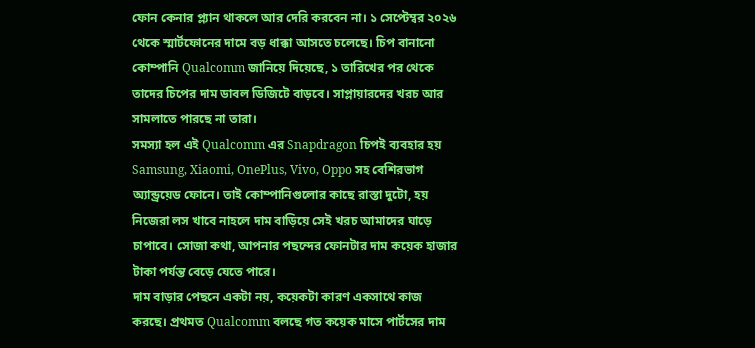ফোন কেনার প্ল্যান থাকলে আর দেরি করবেন না। ১ সেপ্টেম্বর ২০২৬ থেকে স্মার্টফোনের দামে বড় ধাক্কা আসতে চলেছে। চিপ বানানো কোম্পানি Qualcomm জানিয়ে দিয়েছে, ১ তারিখের পর থেকে তাদের চিপের দাম ডাবল ডিজিটে বাড়বে। সাপ্লায়ারদের খরচ আর সামলাতে পারছে না তারা।
সমস্যা হল এই Qualcomm এর Snapdragon চিপই ব্যবহার হয় Samsung, Xiaomi, OnePlus, Vivo, Oppo সহ বেশিরভাগ অ্যান্ড্রয়েড ফোনে। তাই কোম্পানিগুলোর কাছে রাস্তা দুটো, হয় নিজেরা লস খাবে নাহলে দাম বাড়িয়ে সেই খরচ আমাদের ঘাড়ে চাপাবে। সোজা কথা, আপনার পছন্দের ফোনটার দাম কয়েক হাজার টাকা পর্যন্ত বেড়ে যেতে পারে।
দাম বাড়ার পেছনে একটা নয়, কয়েকটা কারণ একসাথে কাজ করছে। প্রথমত Qualcomm বলছে গত কয়েক মাসে পার্টসের দাম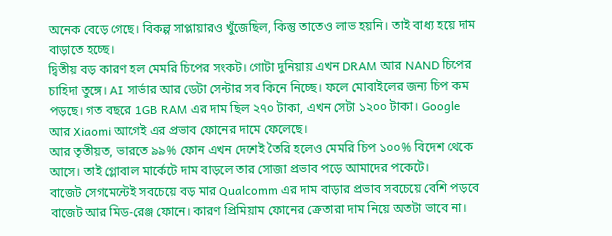অনেক বেড়ে গেছে। বিকল্প সাপ্লায়ারও খুঁজেছিল, কিন্তু তাতেও লাভ হয়নি। তাই বাধ্য হয়ে দাম বাড়াতে হচ্ছে।
দ্বিতীয় বড় কারণ হল মেমরি চিপের সংকট। গোটা দুনিয়ায় এখন DRAM আর NAND চিপের চাহিদা তুঙ্গে। AI সার্ভার আর ডেটা সেন্টার সব কিনে নিচ্ছে। ফলে মোবাইলের জন্য চিপ কম পড়ছে। গত বছরে 1GB RAM এর দাম ছিল ২৭০ টাকা, এখন সেটা ১২০০ টাকা। Google আর Xiaomi আগেই এর প্রভাব ফোনের দামে ফেলেছে।
আর তৃতীয়ত, ভারতে ৯৯% ফোন এখন দেশেই তৈরি হলেও মেমরি চিপ ১০০% বিদেশ থেকে আসে। তাই গ্লোবাল মার্কেটে দাম বাড়লে তার সোজা প্রভাব পড়ে আমাদের পকেটে।
বাজেট সেগমেন্টেই সবচেয়ে বড় মার Qualcomm এর দাম বাড়ার প্রভাব সবচেয়ে বেশি পড়বে বাজেট আর মিড-রেঞ্জ ফোনে। কারণ প্রিমিয়াম ফোনের ক্রেতারা দাম নিয়ে অতটা ভাবে না।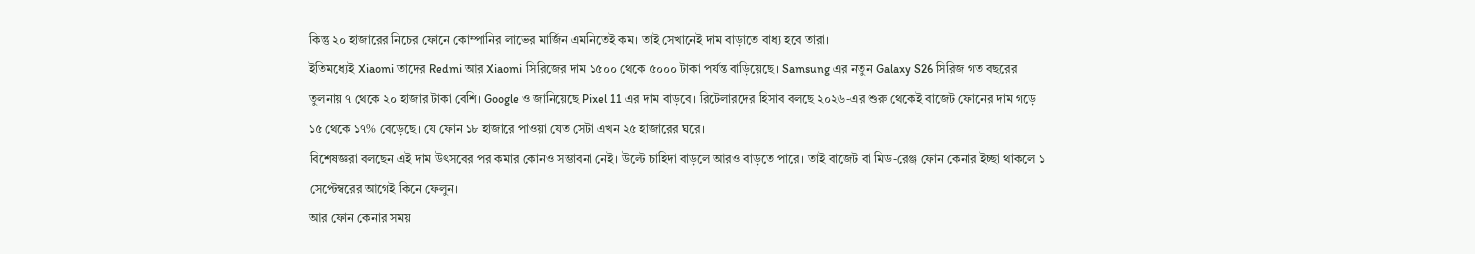কিন্তু ২০ হাজারের নিচের ফোনে কোম্পানির লাভের মার্জিন এমনিতেই কম। তাই সেখানেই দাম বাড়াতে বাধ্য হবে তারা।
ইতিমধ্যেই Xiaomi তাদের Redmi আর Xiaomi সিরিজের দাম ১৫০০ থেকে ৫০০০ টাকা পর্যন্ত বাড়িয়েছে। Samsung এর নতুন Galaxy S26 সিরিজ গত বছরের তুলনায় ৭ থেকে ২০ হাজার টাকা বেশি। Google ও জানিয়েছে Pixel 11 এর দাম বাড়বে। রিটেলারদের হিসাব বলছে ২০২৬-এর শুরু থেকেই বাজেট ফোনের দাম গড়ে ১৫ থেকে ১৭% বেড়েছে। যে ফোন ১৮ হাজারে পাওয়া যেত সেটা এখন ২৫ হাজারের ঘরে।
বিশেষজ্ঞরা বলছেন এই দাম উৎসবের পর কমার কোনও সম্ভাবনা নেই। উল্টে চাহিদা বাড়লে আরও বাড়তে পারে। তাই বাজেট বা মিড-রেঞ্জ ফোন কেনার ইচ্ছা থাকলে ১ সেপ্টেম্বরের আগেই কিনে ফেলুন।
আর ফোন কেনার সময়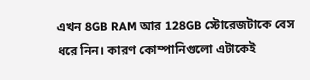এখন 8GB RAM আর 128GB স্টোরেজটাকে বেস ধরে নিন। কারণ কোম্পানিগুলো এটাকেই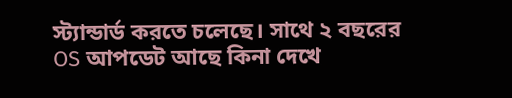স্ট্যান্ডার্ড করতে চলেছে। সাথে ২ বছরের OS আপডেট আছে কিনা দেখে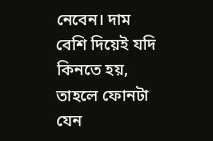নেবেন। দাম বেশি দিয়েই যদি কিনতে হয়, তাহলে ফোনটা যেন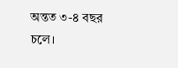অন্তত ৩-৪ বছর চলে।